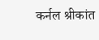कर्नल श्रीकांत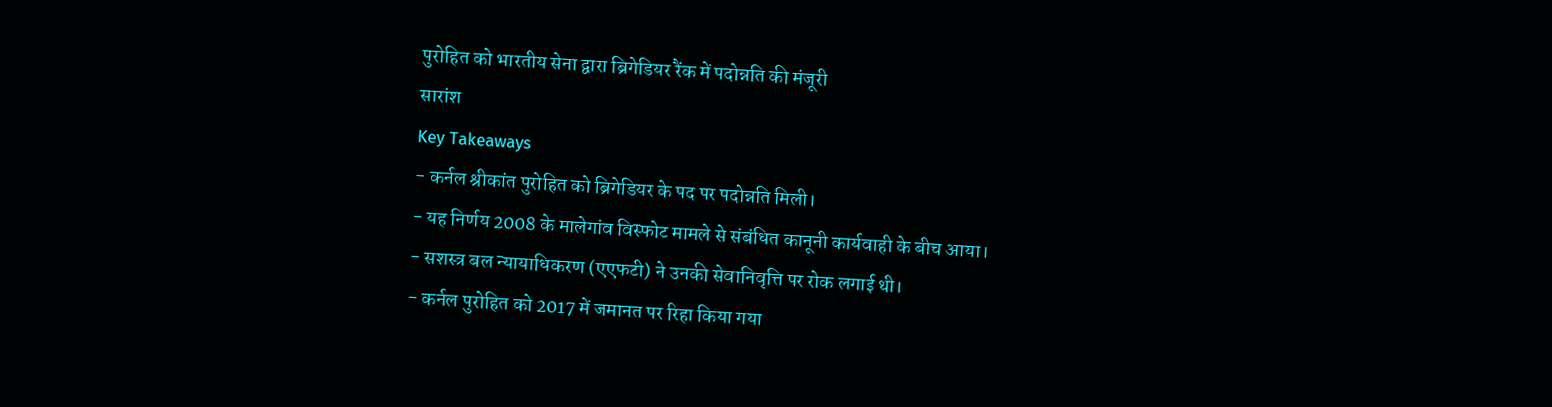पुरोहित को भारतीय सेना द्वारा ब्रिगेडियर रैंक में पदोन्नति की मंजूरी
सारांश
Key Takeaways
- कर्नल श्रीकांत पुरोहित को ब्रिगेडियर के पद पर पदोन्नति मिली।
- यह निर्णय 2008 के मालेगांव विस्फोट मामले से संबंधित कानूनी कार्यवाही के बीच आया।
- सशस्त्र बल न्यायाधिकरण (एएफटी) ने उनकी सेवानिवृत्ति पर रोक लगाई थी।
- कर्नल पुरोहित को 2017 में जमानत पर रिहा किया गया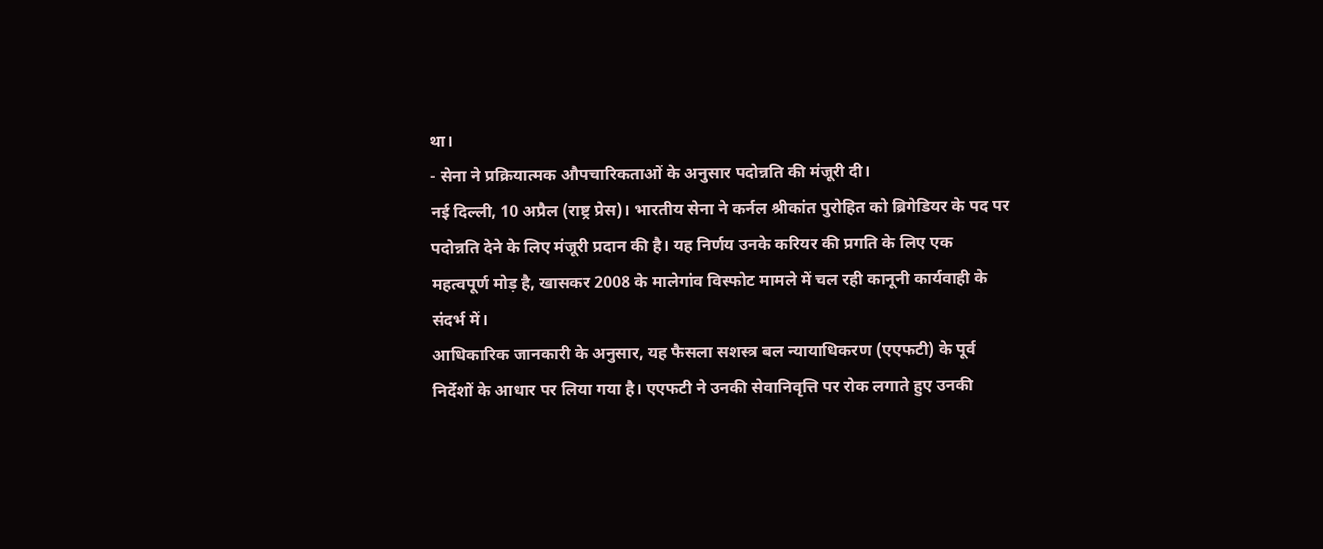था।
- सेना ने प्रक्रियात्मक औपचारिकताओं के अनुसार पदोन्नति की मंजूरी दी।
नई दिल्ली, 10 अप्रैल (राष्ट्र प्रेस)। भारतीय सेना ने कर्नल श्रीकांत पुरोहित को ब्रिगेडियर के पद पर पदोन्नति देने के लिए मंजूरी प्रदान की है। यह निर्णय उनके करियर की प्रगति के लिए एक महत्वपूर्ण मोड़ है, खासकर 2008 के मालेगांव विस्फोट मामले में चल रही कानूनी कार्यवाही के संदर्भ में।
आधिकारिक जानकारी के अनुसार, यह फैसला सशस्त्र बल न्यायाधिकरण (एएफटी) के पूर्व निर्देशों के आधार पर लिया गया है। एएफटी ने उनकी सेवानिवृत्ति पर रोक लगाते हुए उनकी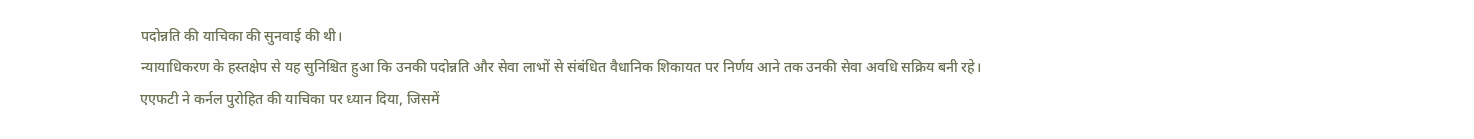पदोन्नति की याचिका की सुनवाई की थी।
न्यायाधिकरण के हस्तक्षेप से यह सुनिश्चित हुआ कि उनकी पदोन्नति और सेवा लाभों से संबंधित वैधानिक शिकायत पर निर्णय आने तक उनकी सेवा अवधि सक्रिय बनी रहे।
एएफटी ने कर्नल पुरोहित की याचिका पर ध्यान दिया, जिसमें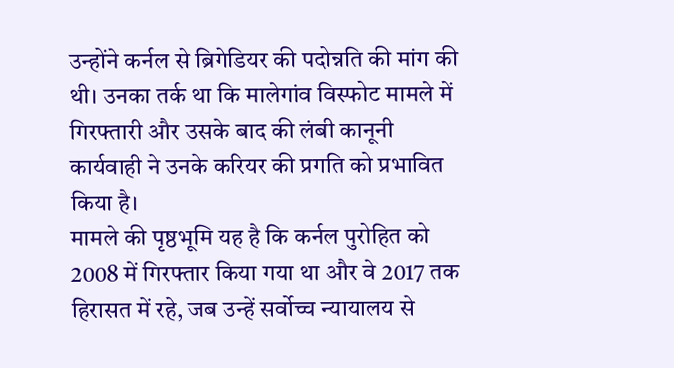उन्होंने कर्नल से ब्रिगेडियर की पदोन्नति की मांग की थी। उनका तर्क था कि मालेगांव विस्फोट मामले में गिरफ्तारी और उसके बाद की लंबी कानूनी कार्यवाही ने उनके करियर की प्रगति को प्रभावित किया है।
मामले की पृष्ठभूमि यह है कि कर्नल पुरोहित को 2008 में गिरफ्तार किया गया था और वे 2017 तक हिरासत में रहे, जब उन्हें सर्वोच्च न्यायालय से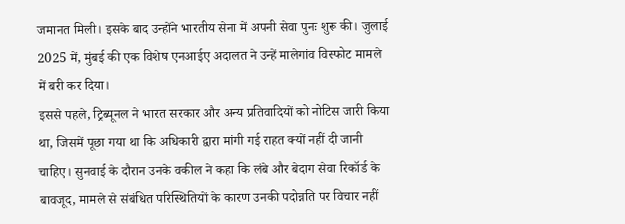जमानत मिली। इसके बाद उन्होंने भारतीय सेना में अपनी सेवा पुनः शुरू की। जुलाई 2025 में, मुंबई की एक विशेष एनआईए अदालत ने उन्हें मालेगांव विस्फोट मामले में बरी कर दिया।
इससे पहले, ट्रिब्यूनल ने भारत सरकार और अन्य प्रतिवादियों को नोटिस जारी किया था, जिसमें पूछा गया था कि अधिकारी द्वारा मांगी गई राहत क्यों नहीं दी जानी चाहिए। सुनवाई के दौरान उनके वकील ने कहा कि लंबे और बेदाग सेवा रिकॉर्ड के बावजूद, मामले से संबंधित परिस्थितियों के कारण उनकी पदोन्नति पर विचार नहीं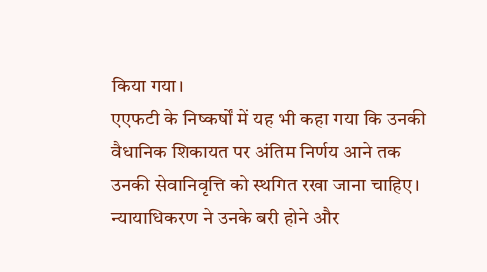किया गया।
एएफटी के निष्कर्षों में यह भी कहा गया कि उनकी वैधानिक शिकायत पर अंतिम निर्णय आने तक उनकी सेवानिवृत्ति को स्थगित रखा जाना चाहिए। न्यायाधिकरण ने उनके बरी होने और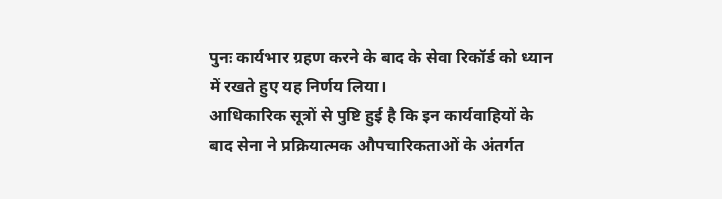पुनः कार्यभार ग्रहण करने के बाद के सेवा रिकॉर्ड को ध्यान में रखते हुए यह निर्णय लिया।
आधिकारिक सूत्रों से पुष्टि हुई है कि इन कार्यवाहियों के बाद सेना ने प्रक्रियात्मक औपचारिकताओं के अंतर्गत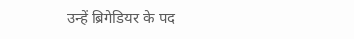उन्हें ब्रिगेडियर के पद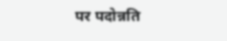पर पदोन्नति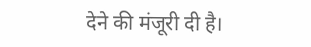देने की मंजूरी दी है।